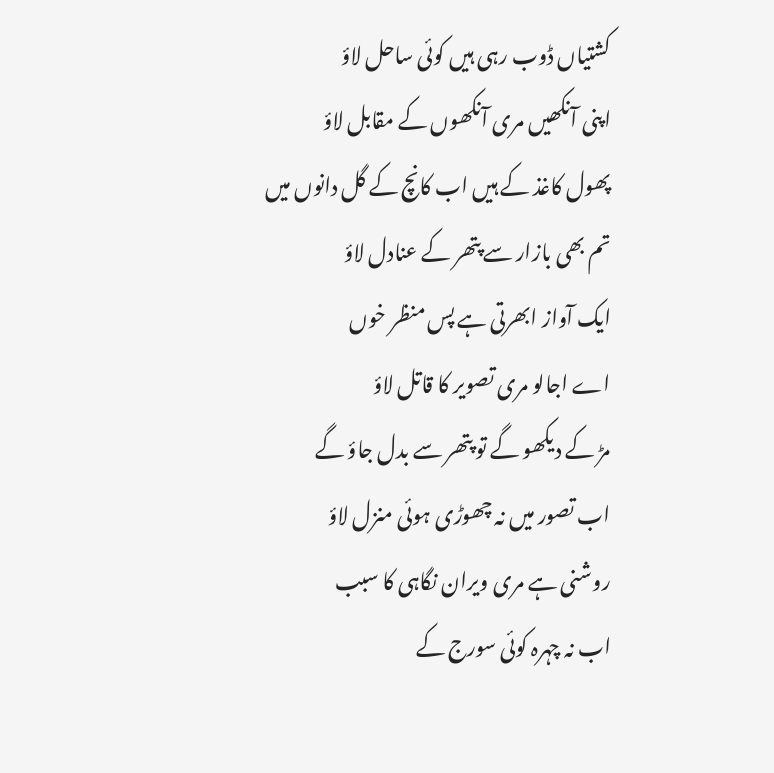کشتیاں ڈوب رہی ہیں کوئی ساحل لاؤ
اپنی آنکھیں مری آنکھوں کے مقابل لاؤ
پھول کاغذ کے ہیں اب کانچ کے گل دانوں میں
تم بھی بازار سے پتھر کے عنادل لاؤ
ایک آواز ابھرتی ہے پس منظر خوں
اے اجالو مری تصویر کا قاتل لاؤ
مڑ کے دیکھو گے تو پتھر سے بدل جاؤ گے
اب تصور میں نہ چھوڑی ہوئی منزل لاؤ
روشنی ہے مری ویران نگاہی کا سبب
اب نہ چہرہ کوئی سورج کے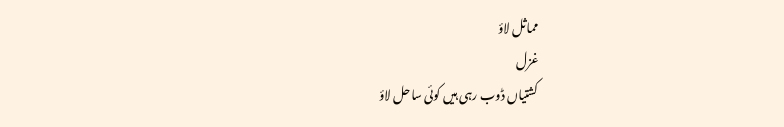مماثل لاؤ
غزل
کشتیاں ڈوب رہی ہیں کوئی ساحل لاؤ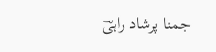جمنا پرشاد راہیؔ